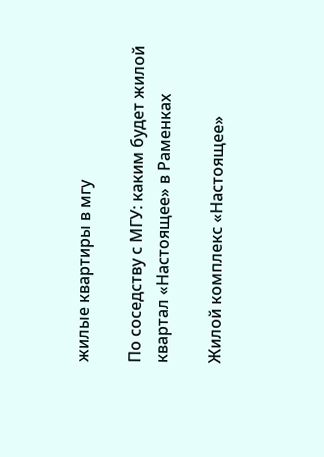жилые квартиры в мгу

По соседству с МГУ: каким будет жилой квартал «Настоящее» в Раменках

Жилой комплекс «Настоящее»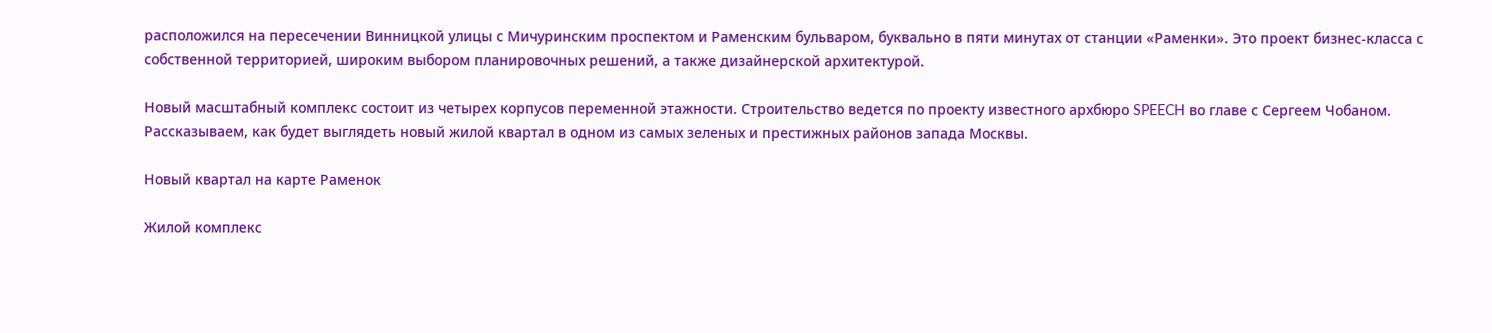расположился на пересечении Винницкой улицы с Мичуринским проспектом и Раменским бульваром, буквально в пяти минутах от станции «Раменки». Это проект бизнес-класса с собственной территорией, широким выбором планировочных решений, а также дизайнерской архитектурой.

Новый масштабный комплекс состоит из четырех корпусов переменной этажности. Строительство ведется по проекту известного архбюро SPEECH во главе с Сергеем Чобаном. Рассказываем, как будет выглядеть новый жилой квартал в одном из самых зеленых и престижных районов запада Москвы.

Новый квартал на карте Раменок

Жилой комплекс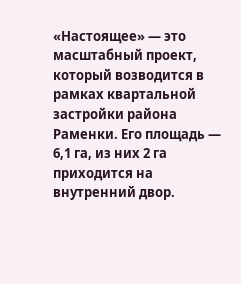«Настоящее» — это масштабный проект, который возводится в рамках квартальной застройки района Раменки. Его площадь — 6,1 га, из них 2 га приходится на внутренний двор.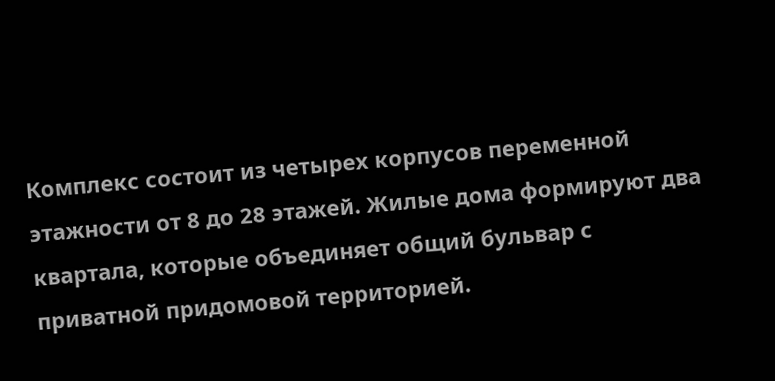Комплекс состоит из четырех корпусов переменной этажности от 8 до 28 этажей. Жилые дома формируют два квартала, которые объединяет общий бульвар с приватной придомовой территорией.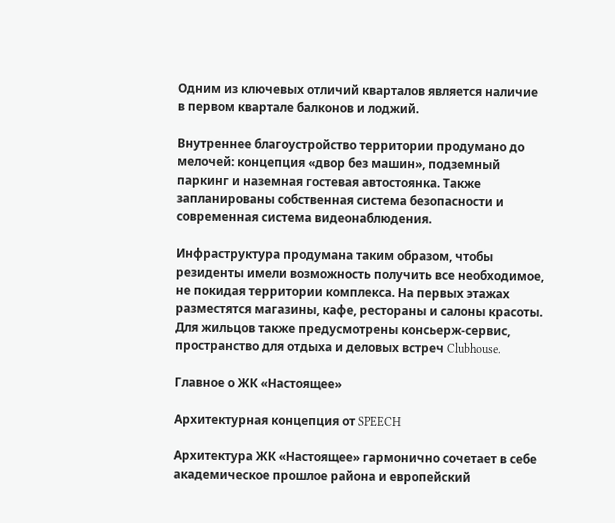Одним из ключевых отличий кварталов является наличие в первом квартале балконов и лоджий.

Внутреннее благоустройство территории продумано до мелочей: концепция «двор без машин», подземный паркинг и наземная гостевая автостоянка. Также запланированы собственная система безопасности и современная система видеонаблюдения.

Инфраструктура продумана таким образом, чтобы резиденты имели возможность получить все необходимое, не покидая территории комплекса. На первых этажах разместятся магазины, кафе, рестораны и салоны красоты. Для жильцов также предусмотрены консьерж-сервис, пространство для отдыха и деловых встреч Clubhouse.

Главное о ЖК «Настоящее»

Архитектурная концепция от SPEECH

Архитектура ЖК «Настоящее» гармонично сочетает в себе академическое прошлое района и европейский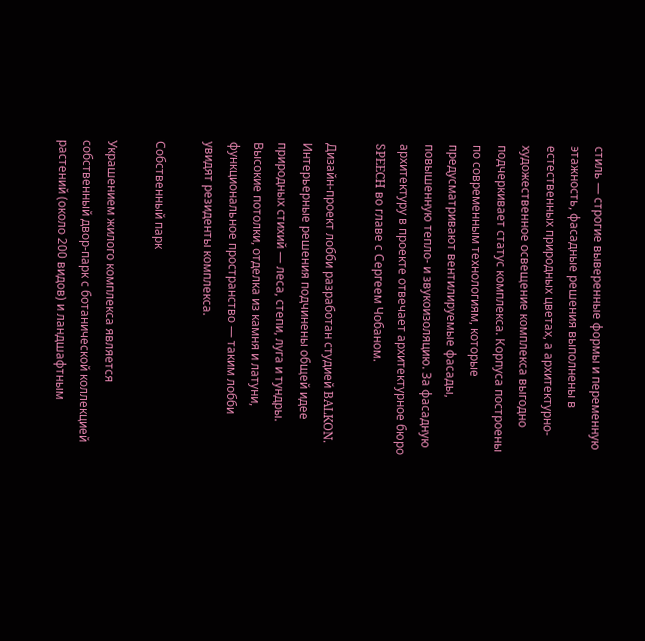стиль — строгие выверенные формы и переменную этажность, фасадные решения выполнены в естественных природных цветах, а архитектурно-художественное освещение комплекса выгодно подчеркивает статус комплекса. Корпуса построены по современным технологиям, которые предусматривают вентилируемые фасады, повышенную тепло- и звукоизоляцию. За фасадную архитектуру в проекте отвечает архитектурное бюро SPEECH во главе с Сергеем Чобаном.

Дизайн-проект лобби разработан студией BALKON. Интерьерные решения подчинены общей идее природных стихий — леса, степи, луга и тундры. Высокие потолки, отделка из камня и латуни, функциональное пространство — таким лобби увидят резиденты комплекса.

Собственный парк

Украшением жилого комплекса является собственный двор-парк с ботанической коллекцией растений (около 200 видов) и ландшафтным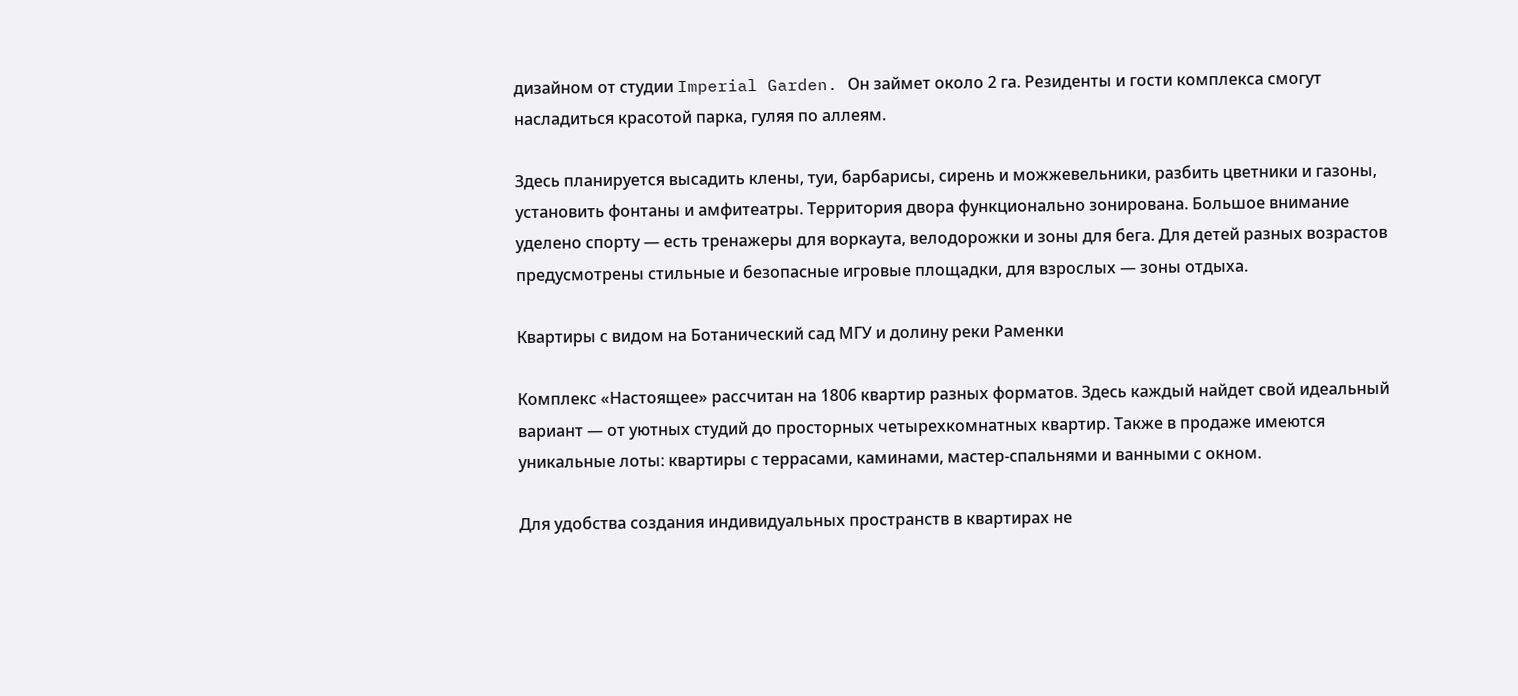дизайном от студии Imperial Garden. Он займет около 2 га. Резиденты и гости комплекса смогут насладиться красотой парка, гуляя по аллеям.

Здесь планируется высадить клены, туи, барбарисы, сирень и можжевельники, разбить цветники и газоны, установить фонтаны и амфитеатры. Территория двора функционально зонирована. Большое внимание уделено спорту — есть тренажеры для воркаута, велодорожки и зоны для бега. Для детей разных возрастов предусмотрены стильные и безопасные игровые площадки, для взрослых — зоны отдыха.

Квартиры с видом на Ботанический сад МГУ и долину реки Раменки

Комплекс «Настоящее» рассчитан на 1806 квартир разных форматов. Здесь каждый найдет свой идеальный вариант — от уютных студий до просторных четырехкомнатных квартир. Также в продаже имеются уникальные лоты: квартиры с террасами, каминами, мастер-спальнями и ванными с окном.

Для удобства создания индивидуальных пространств в квартирах не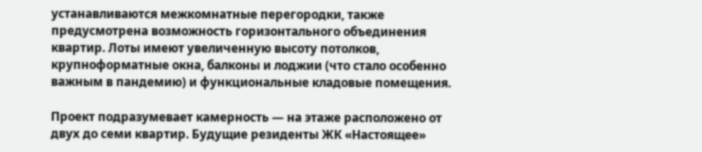устанавливаются межкомнатные перегородки, также предусмотрена возможность горизонтального объединения квартир. Лоты имеют увеличенную высоту потолков, крупноформатные окна, балконы и лоджии (что стало особенно важным в пандемию) и функциональные кладовые помещения.

Проект подразумевает камерность — на этаже расположено от двух до семи квартир. Будущие резиденты ЖК «Настоящее»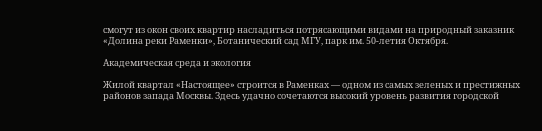смогут из окон своих квартир насладиться потрясающими видами на природный заказник «Долина реки Раменки», Ботанический сад МГУ, парк им. 50-летия Октября.

Академическая среда и экология

Жилой квартал «Настоящее» строится в Раменках — одном из самых зеленых и престижных районов запада Москвы. Здесь удачно сочетаются высокий уровень развития городской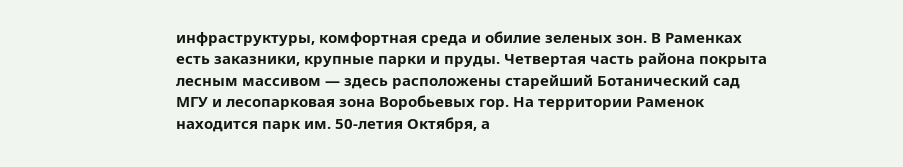инфраструктуры, комфортная среда и обилие зеленых зон. В Раменках есть заказники, крупные парки и пруды. Четвертая часть района покрыта лесным массивом — здесь расположены старейший Ботанический сад МГУ и лесопарковая зона Воробьевых гор. На территории Раменок находится парк им. 50-летия Октября, а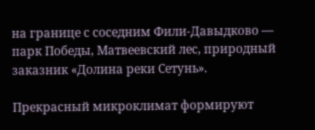на границе с соседним Фили-Давыдково — парк Победы, Матвеевский лес, природный заказник «Долина реки Сетунь».

Прекрасный микроклимат формируют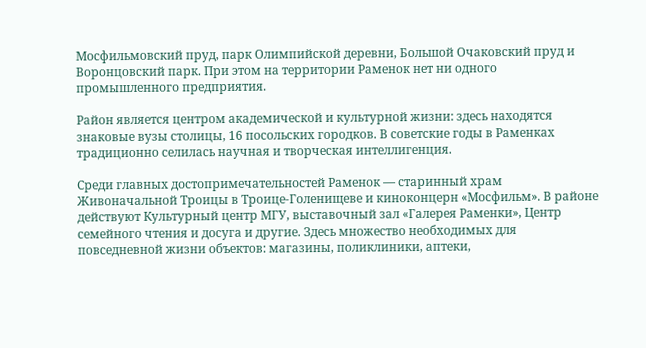Мосфильмовский пруд, парк Олимпийской деревни, Большой Очаковский пруд и Воронцовский парк. При этом на территории Раменок нет ни одного промышленного предприятия.

Район является центром академической и культурной жизни: здесь находятся знаковые вузы столицы, 16 посольских городков. В советские годы в Раменках традиционно селилась научная и творческая интеллигенция.

Среди главных достопримечательностей Раменок — старинный храм Живоначальной Троицы в Троице-Голенищеве и киноконцерн «Мосфильм». В районе действуют Культурный центр МГУ, выставочный зал «Галерея Раменки», Центр семейного чтения и досуга и другие. Здесь множество необходимых для повседневной жизни объектов: магазины, поликлиники, аптеки,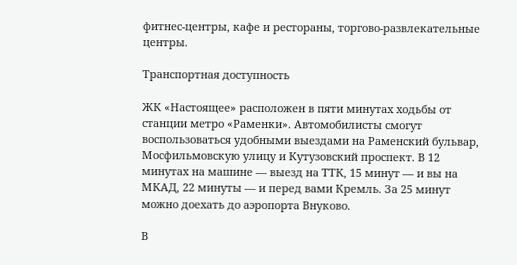фитнес-центры, кафе и рестораны, торгово-развлекательные центры.

Транспортная доступность

ЖК «Настоящее» расположен в пяти минутах ходьбы от станции метро «Раменки». Автомобилисты смогут воспользоваться удобными выездами на Раменский бульвар, Мосфильмовскую улицу и Кутузовский проспект. В 12 минутах на машине — выезд на ТТК, 15 минут — и вы на МКАД, 22 минуты — и перед вами Кремль. За 25 минут можно доехать до аэропорта Внуково.

В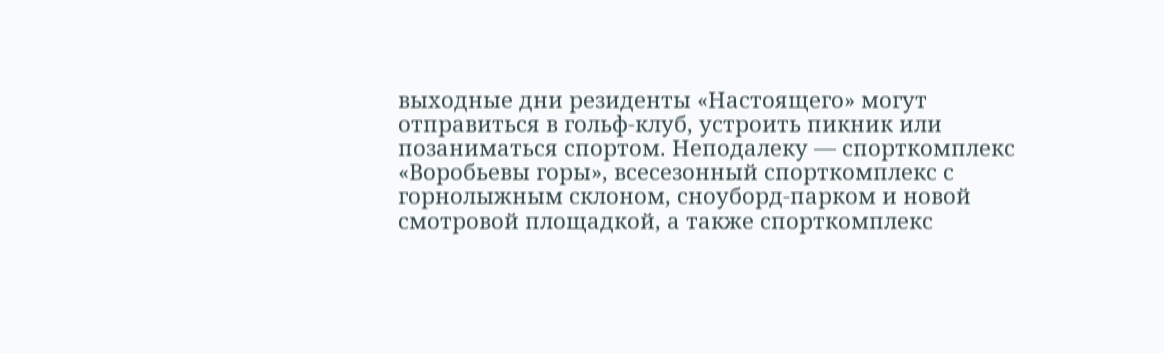выходные дни резиденты «Настоящего» могут отправиться в гольф-клуб, устроить пикник или позаниматься спортом. Неподалеку — спорткомплекс «Воробьевы горы», всесезонный спорткомплекс с горнолыжным склоном, сноуборд-парком и новой смотровой площадкой, а также спорткомплекс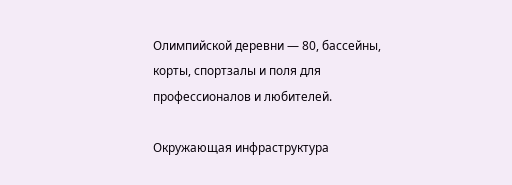Олимпийской деревни — 80, бассейны, корты, спортзалы и поля для профессионалов и любителей.

Окружающая инфраструктура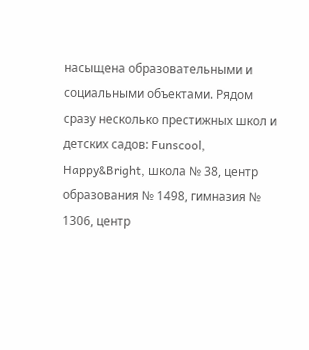насыщена образовательными и социальными объектами. Рядом сразу несколько престижных школ и детских садов: Funscool, Happy&Bright, школа № 38, центр образования № 1498, гимназия № 1306, центр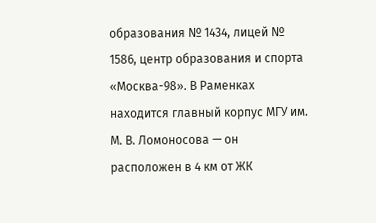образования № 1434, лицей № 1586, центр образования и спорта «Москва-98». В Раменках находится главный корпус МГУ им. М. В. Ломоносова — он расположен в 4 км от ЖК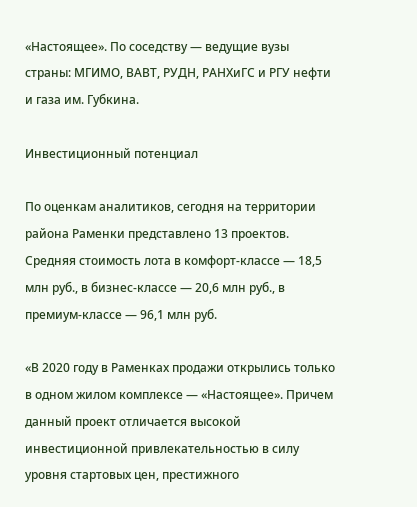«Настоящее». По соседству — ведущие вузы страны: МГИМО, ВАВТ, РУДН, РАНХиГС и РГУ нефти и газа им. Губкина.

Инвестиционный потенциал

По оценкам аналитиков, сегодня на территории района Раменки представлено 13 проектов. Средняя стоимость лота в комфорт-классе — 18,5 млн руб., в бизнес-классе — 20,6 млн руб., в премиум-классе — 96,1 млн руб.

«В 2020 году в Раменках продажи открылись только в одном жилом комплексе — «Настоящее». Причем данный проект отличается высокой инвестиционной привлекательностью в силу уровня стартовых цен, престижного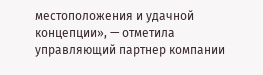местоположения и удачной концепции», — отметила управляющий партнер компании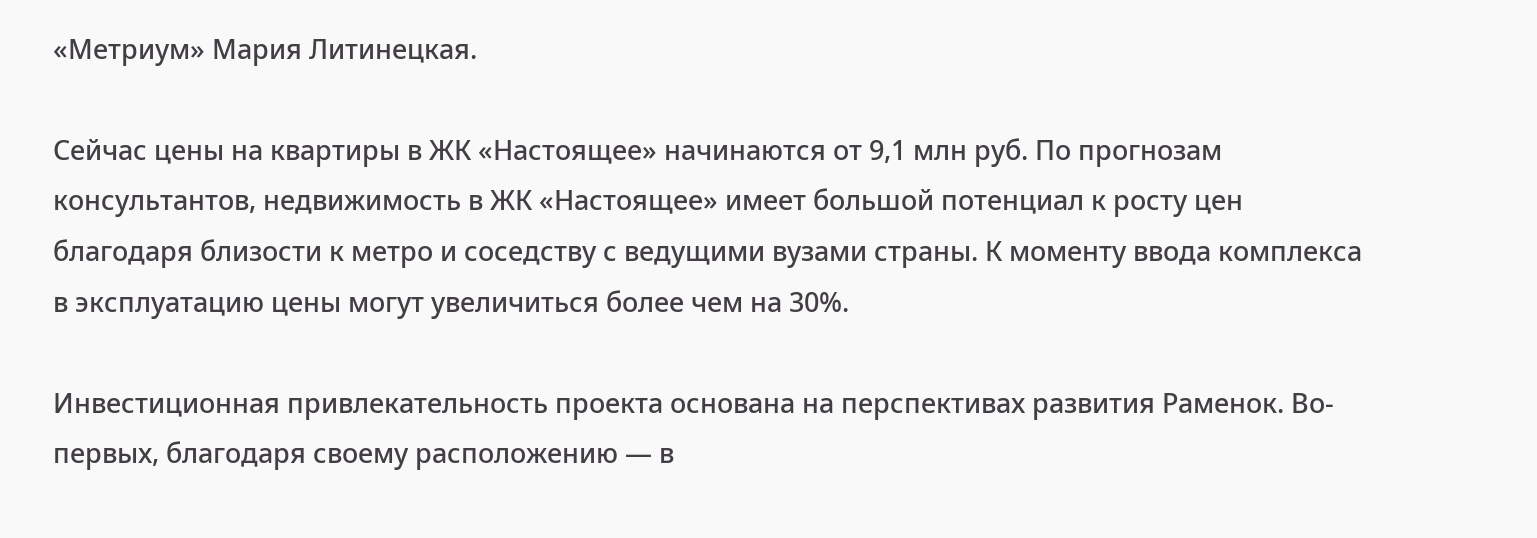«Метриум» Мария Литинецкая.

Сейчас цены на квартиры в ЖК «Настоящее» начинаются от 9,1 млн руб. По прогнозам консультантов, недвижимость в ЖК «Настоящее» имеет большой потенциал к росту цен благодаря близости к метро и соседству с ведущими вузами страны. К моменту ввода комплекса в эксплуатацию цены могут увеличиться более чем на 30%.

Инвестиционная привлекательность проекта основана на перспективах развития Раменок. Во-первых, благодаря своему расположению — в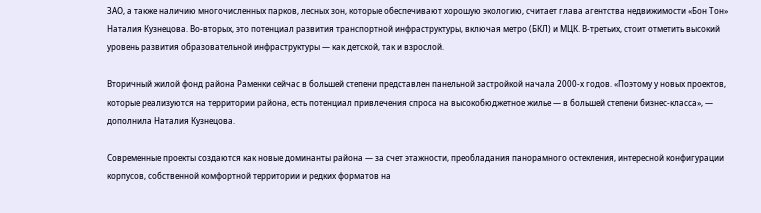ЗАО, а также наличию многочисленных парков, лесных зон, которые обеспечивают хорошую экологию, считает глава агентства недвижимости «Бон Тон» Наталия Кузнецова. Во-вторых, это потенциал развития транспортной инфраструктуры, включая метро (БКЛ) и МЦК. В-третьих, стоит отметить высокий уровень развития образовательной инфраструктуры — как детской, так и взрослой.

Вторичный жилой фонд района Раменки сейчас в большей степени представлен панельной застройкой начала 2000-х годов. «Поэтому у новых проектов, которые реализуются на территории района, есть потенциал привлечения спроса на высокобюджетное жилье — в большей степени бизнес-класса», — дополнила Наталия Кузнецова.

Современные проекты создаются как новые доминанты района — за счет этажности, преобладания панорамного остекления, интересной конфигурации корпусов, собственной комфортной территории и редких форматов на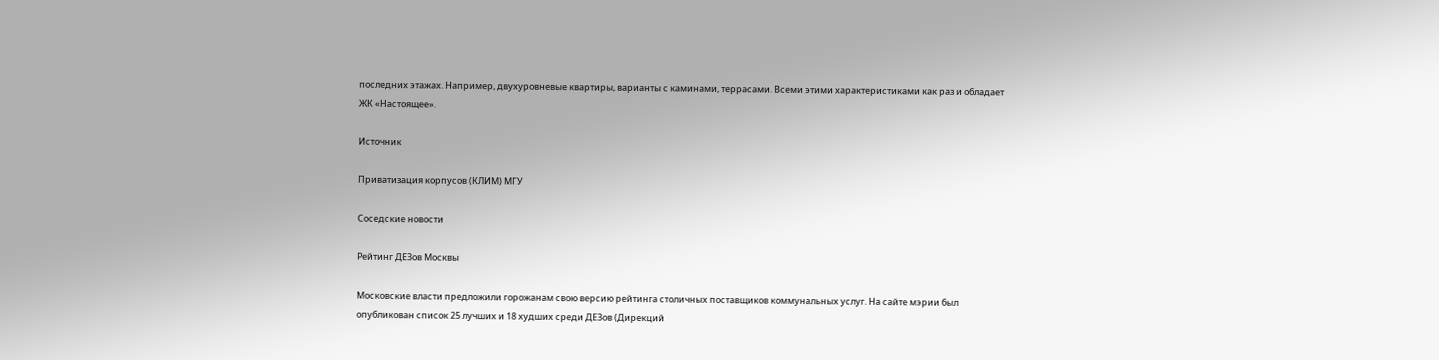последних этажах. Например, двухуровневые квартиры, варианты с каминами, террасами. Всеми этими характеристиками как раз и обладает ЖК «Настоящее».

Источник

Приватизация корпусов (КЛИМ) МГУ

Соседские новости

Рейтинг ДЕЗов Москвы

Московские власти предложили горожанам свою версию рейтинга столичных поставщиков коммунальных услуг. На сайте мэрии был опубликован список 25 лучших и 18 худших среди ДЕЗов (Дирекций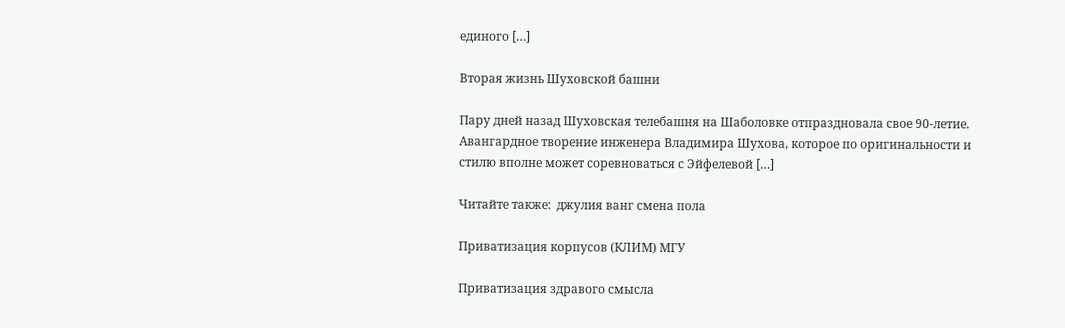единого […]

Вторая жизнь Шуховской башни

Пару дней назад Шуховская телебашня на Шаболовке отпраздновала свое 90-летие. Авангардное творение инженера Владимира Шухова, которое по оригинальности и стилю вполне может соревноваться с Эйфелевой […]

Читайте также:  джулия ванг смена пола

Приватизация корпусов (КЛИМ) МГУ

Приватизация здравого смысла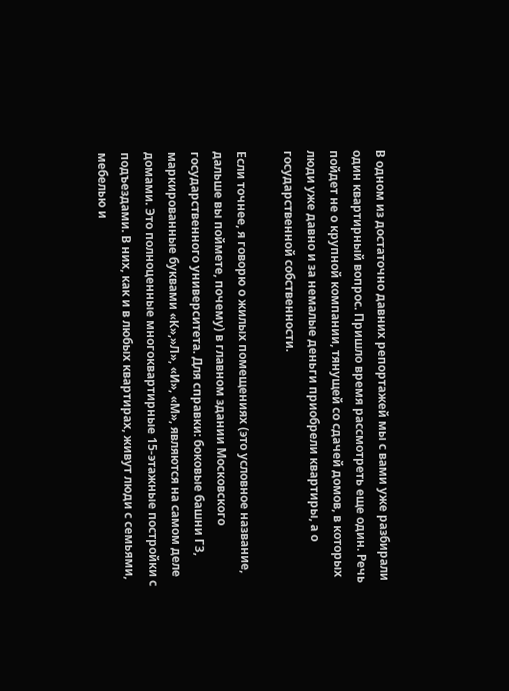В одном из достаточно давних репортажей мы с вами уже разбирали один квартирный вопрос. Пришло время рассмотреть еще один. Речь пойдет не о крупной компании, тянущей со сдачей домов, в которых люди уже давно и за немалые деньги приобрели квартиры, а о государственной собственности.

Если точнее, я говорю о жилых помещениях (это условное название, дальше вы поймете, почему) в главном здании Московского государственного университета. Для справки: боковые башни ГЗ, маркированные буквами «К»,»Л», «И», «М», являются на самом деле домами. Это полноценные многоквартирные 15-этажные постройки с подъездами. В них, как и в любых квартирах, живут люди с семьями, мебелью и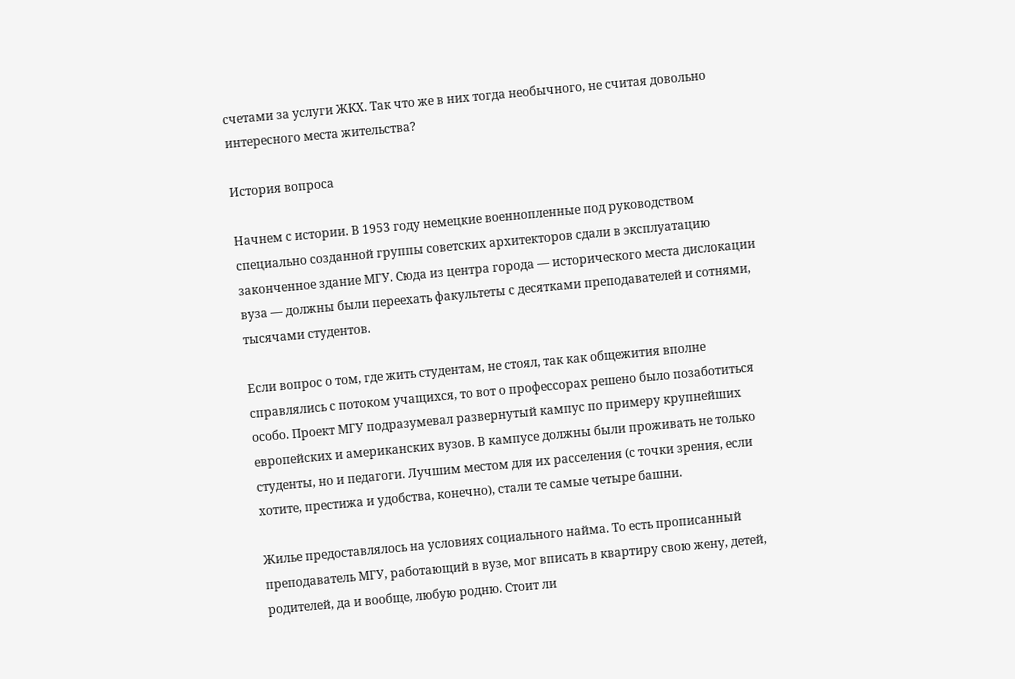счетами за услуги ЖКХ. Так что же в них тогда необычного, не считая довольно интересного места жительства?

История вопроса

Начнем с истории. В 1953 году немецкие военнопленные под руководством специально созданной группы советских архитекторов сдали в эксплуатацию законченное здание МГУ. Сюда из центра города — исторического места дислокации вуза — должны были переехать факультеты с десятками преподавателей и сотнями, тысячами студентов.

Если вопрос о том, где жить студентам, не стоял, так как общежития вполне справлялись с потоком учащихся, то вот о профессорах решено было позаботиться особо. Проект МГУ подразумевал развернутый кампус по примеру крупнейших европейских и американских вузов. В кампусе должны были проживать не только студенты, но и педагоги. Лучшим местом для их расселения (с точки зрения, если хотите, престижа и удобства, конечно), стали те самые четыре башни.

Жилье предоставлялось на условиях социального найма. То есть прописанный преподаватель МГУ, работающий в вузе, мог вписать в квартиру свою жену, детей, родителей, да и вообще, любую родню. Стоит ли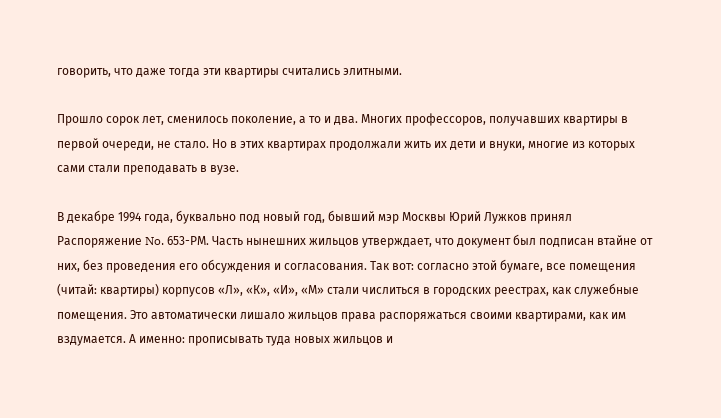говорить, что даже тогда эти квартиры считались элитными.

Прошло сорок лет, сменилось поколение, а то и два. Многих профессоров, получавших квартиры в первой очереди, не стало. Но в этих квартирах продолжали жить их дети и внуки, многие из которых сами стали преподавать в вузе.

В декабре 1994 года, буквально под новый год, бывший мэр Москвы Юрий Лужков принял Распоряжение No. 653-РМ. Часть нынешних жильцов утверждает, что документ был подписан втайне от них, без проведения его обсуждения и согласования. Так вот: согласно этой бумаге, все помещения (читай: квартиры) корпусов «Л», «К», «И», «М» стали числиться в городских реестрах, как служебные помещения. Это автоматически лишало жильцов права распоряжаться своими квартирами, как им вздумается. А именно: прописывать туда новых жильцов и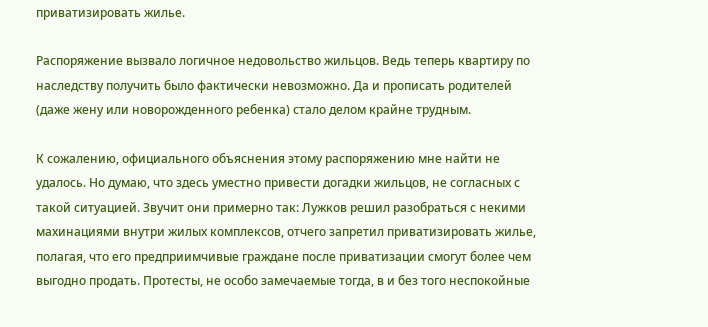приватизировать жилье.

Распоряжение вызвало логичное недовольство жильцов. Ведь теперь квартиру по наследству получить было фактически невозможно. Да и прописать родителей (даже жену или новорожденного ребенка) стало делом крайне трудным.

К сожалению, официального объяснения этому распоряжению мне найти не удалось. Но думаю, что здесь уместно привести догадки жильцов, не согласных с такой ситуацией. Звучит они примерно так: Лужков решил разобраться с некими махинациями внутри жилых комплексов, отчего запретил приватизировать жилье, полагая, что его предприимчивые граждане после приватизации смогут более чем выгодно продать. Протесты, не особо замечаемые тогда, в и без того неспокойные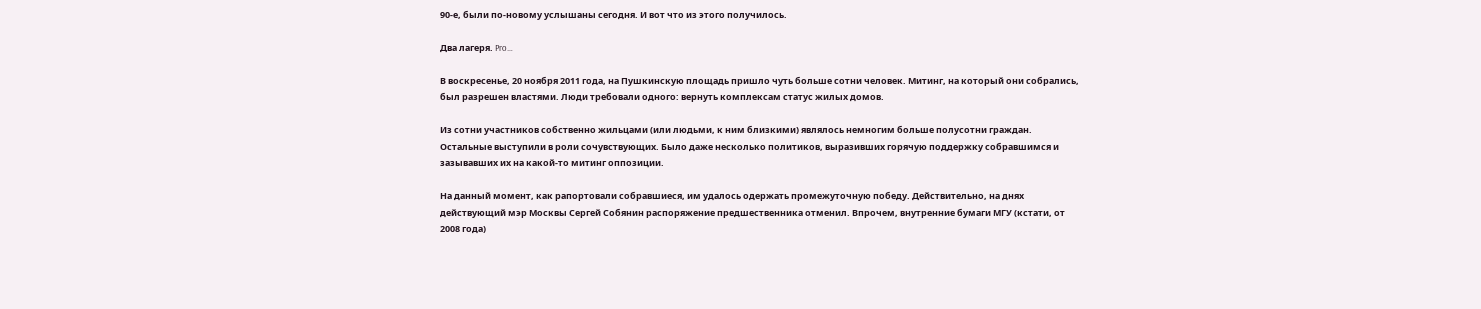90-е, были по-новому услышаны сегодня. И вот что из этого получилось.

Два лагеря. Pro…

В воскресенье, 20 ноября 2011 года, на Пушкинскую площадь пришло чуть больше сотни человек. Митинг, на который они собрались, был разрешен властями. Люди требовали одного: вернуть комплексам статус жилых домов.

Из сотни участников собственно жильцами (или людьми, к ним близкими) являлось немногим больше полусотни граждан. Остальные выступили в роли сочувствующих. Было даже несколько политиков, выразивших горячую поддержку собравшимся и зазывавших их на какой-то митинг оппозиции.

На данный момент, как рапортовали собравшиеся, им удалось одержать промежуточную победу. Действительно, на днях действующий мэр Москвы Сергей Собянин распоряжение предшественника отменил. Впрочем, внутренние бумаги МГУ (кстати, от 2008 года)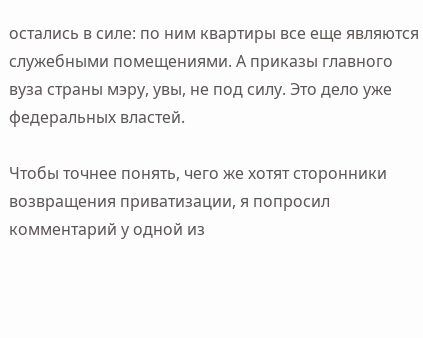остались в силе: по ним квартиры все еще являются служебными помещениями. А приказы главного вуза страны мэру, увы, не под силу. Это дело уже федеральных властей.

Чтобы точнее понять, чего же хотят сторонники возвращения приватизации, я попросил комментарий у одной из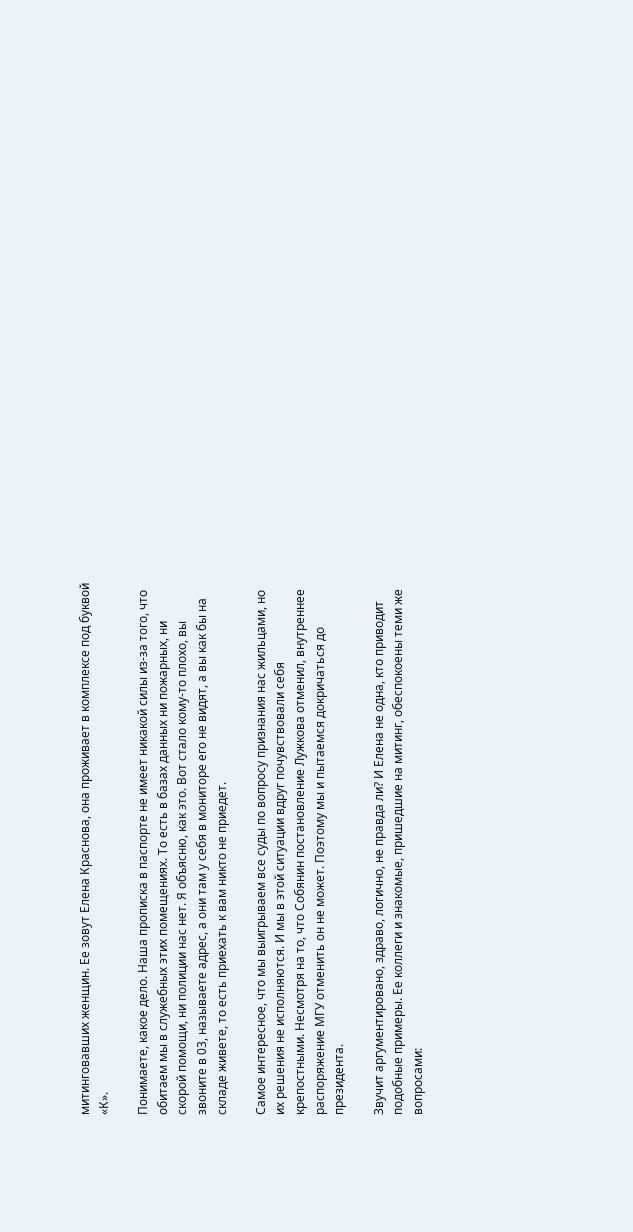митинговавших женщин. Ее зовут Елена Краснова, она проживает в комплексе под буквой «К».

Понимаете, какое дело. Наша прописка в паспорте не имеет никакой силы из-за того, что обитаем мы в служебных этих помещениях. То есть в базах данных ни пожарных, ни скорой помощи, ни полиции нас нет. Я объясню, как это. Вот стало кому-то плохо, вы звоните в 03, называете адрес, а они там у себя в мониторе его не видят, а вы как бы на складе живете, то есть приехать к вам никто не приедет.

Самое интересное, что мы выигрываем все суды по вопросу признания нас жильцами, но их решения не исполняются. И мы в этой ситуации вдруг почувствовали себя крепостными. Несмотря на то, что Собянин постановление Лужкова отменил, внутреннее распоряжение МГУ отменить он не может. Поэтому мы и пытаемся докричаться до президента.

Звучит аргументировано, здраво, логично, не правда ли? И Елена не одна, кто приводит подобные примеры. Ее коллеги и знакомые, пришедшие на митинг, обеспокоены теми же вопросами: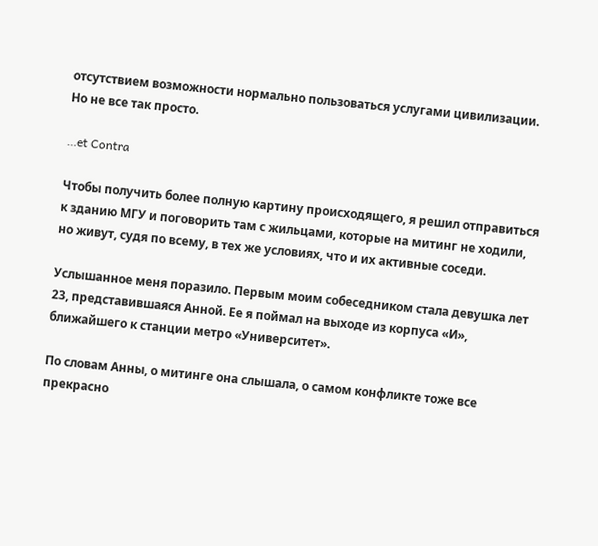отсутствием возможности нормально пользоваться услугами цивилизации. Но не все так просто.

…et Contra

Чтобы получить более полную картину происходящего, я решил отправиться к зданию МГУ и поговорить там с жильцами, которые на митинг не ходили, но живут, судя по всему, в тех же условиях, что и их активные соседи.

Услышанное меня поразило. Первым моим собеседником стала девушка лет 23, представившаяся Анной. Ее я поймал на выходе из корпуса «И», ближайшего к станции метро «Университет».

По словам Анны, о митинге она слышала, о самом конфликте тоже все прекрасно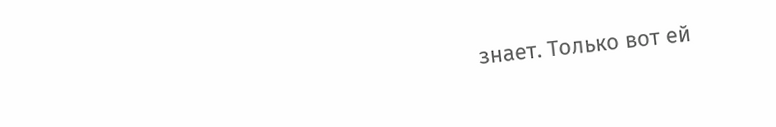знает. Только вот ей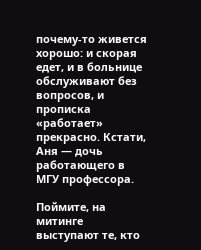почему-то живется хорошо: и скорая едет, и в больнице обслуживают без вопросов, и прописка «работает» прекрасно. Кстати, Аня — дочь работающего в МГУ профессора.

Поймите, на митинге выступают те, кто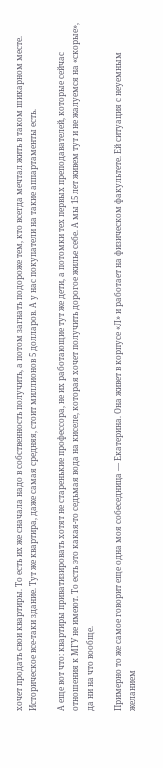хочет продать свои квартиры. То есть их же сначала надо в собственность получить, а потом загнать подороже тем, кто всегда мечтал жить в таком шикарном месте. Историческое все-таки здание. Тут же квартира, даже самая средняя, стоит миллионов 5 долларов. А у нас покупатели на такие аппартаменты есть.

А еще вот что: квартиры приватизировать хотят не старенькие профессора, не их работающие тут же дети, а потомки тех первых преподавателей, которые сейчас отношения к МГУ не имеют. То есть это какая-то седьмая вода на киселе, которая хочет получить дорогое жилье себе. А мы 15 лет живем тут и не жалуемся на «скорые», да ни на что вообще.

Примерно то же самое говорит еще одна моя собеседница — Екатерина. Она живет в корпусе «Л» и работает на физическом факультете. Ей ситуация с неуемным желанием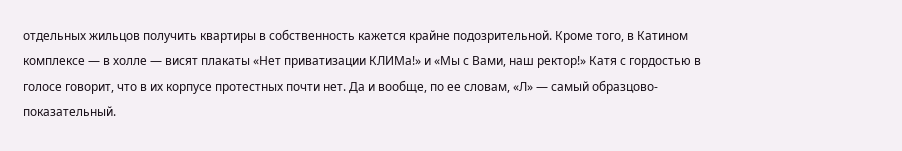отдельных жильцов получить квартиры в собственность кажется крайне подозрительной. Кроме того, в Катином комплексе — в холле — висят плакаты «Нет приватизации КЛИМа!» и «Мы с Вами, наш ректор!» Катя с гордостью в голосе говорит, что в их корпусе протестных почти нет. Да и вообще, по ее словам, «Л» — самый образцово-показательный.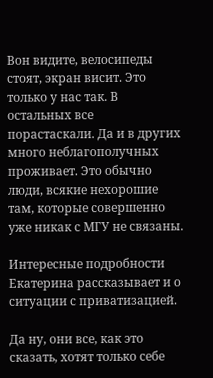Вон видите, велосипеды стоят, экран висит. Это только у нас так. В остальных все порастаскали. Да и в других много неблагополучных проживает. Это обычно люди, всякие нехорошие там, которые совершенно уже никак с МГУ не связаны.

Интересные подробности Екатерина рассказывает и о ситуации с приватизацией.

Да ну, они все, как это сказать, хотят только себе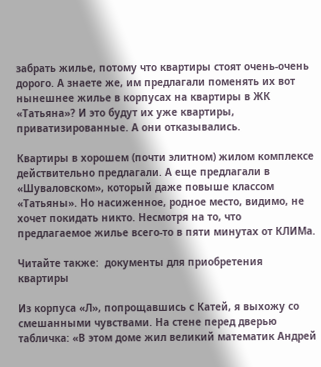забрать жилье, потому что квартиры стоят очень-очень дорого. А знаете же, им предлагали поменять их вот нынешнее жилье в корпусах на квартиры в ЖК «Татьяна»? И это будут их уже квартиры, приватизированные. А они отказывались.

Квартиры в хорошем (почти элитном) жилом комплексе действительно предлагали. А еще предлагали в «Шуваловском», который даже повыше классом «Татьяны». Но насиженное, родное место, видимо, не хочет покидать никто. Несмотря на то, что предлагаемое жилье всего-то в пяти минутах от КЛИМа.

Читайте также:  документы для приобретения квартиры

Из корпуса «Л», попрощавшись с Катей, я выхожу со смешанными чувствами. На стене перед дверью табличка: «В этом доме жил великий математик Андрей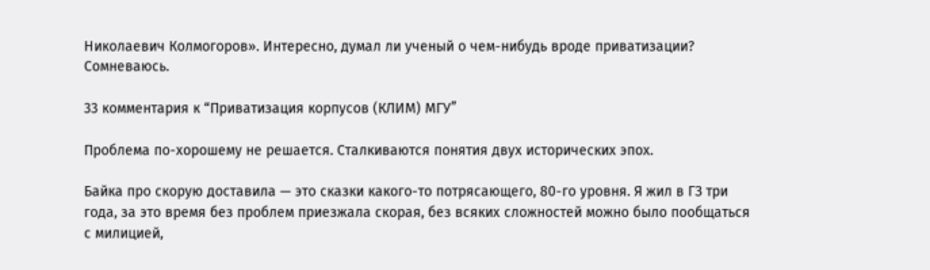Николаевич Колмогоров». Интересно, думал ли ученый о чем-нибудь вроде приватизации? Сомневаюсь.

33 комментария к “Приватизация корпусов (КЛИМ) МГУ”

Проблема по-хорошему не решается. Сталкиваются понятия двух исторических эпох.

Байка про скорую доставила — это сказки какого-то потрясающего, 80-го уровня. Я жил в ГЗ три года, за это время без проблем приезжала скорая, без всяких сложностей можно было пообщаться с милицией,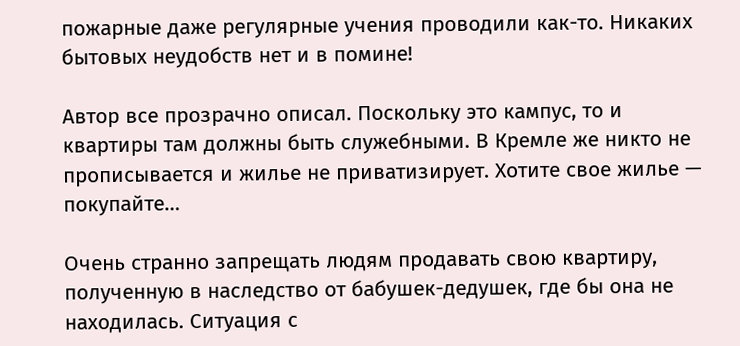пожарные даже регулярные учения проводили как-то. Никаких бытовых неудобств нет и в помине!

Автор все прозрачно описал. Поскольку это кампус, то и квартиры там должны быть служебными. В Кремле же никто не прописывается и жилье не приватизирует. Хотите свое жилье — покупайте…

Очень странно запрещать людям продавать свою квартиру, полученную в наследство от бабушек-дедушек, где бы она не находилась. Ситуация с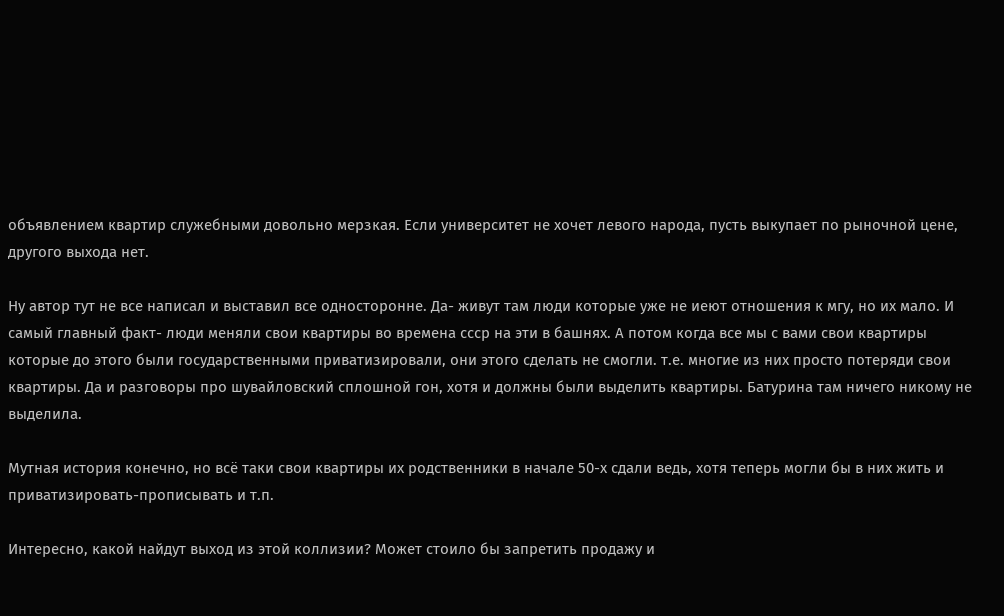объявлением квартир служебными довольно мерзкая. Если университет не хочет левого народа, пусть выкупает по рыночной цене, другого выхода нет.

Ну автор тут не все написал и выставил все односторонне. Да- живут там люди которые уже не иеют отношения к мгу, но их мало. И самый главный факт- люди меняли свои квартиры во времена ссср на эти в башнях. А потом когда все мы с вами свои квартиры которые до этого были государственными приватизировали, они этого сделать не смогли. т.е. многие из них просто потеряди свои квартиры. Да и разговоры про шувайловский сплошной гон, хотя и должны были выделить квартиры. Батурина там ничего никому не выделила.

Мутная история конечно, но всё таки свои квартиры их родственники в начале 50-х сдали ведь, хотя теперь могли бы в них жить и приватизировать-прописывать и т.п.

Интересно, какой найдут выход из этой коллизии? Может стоило бы запретить продажу и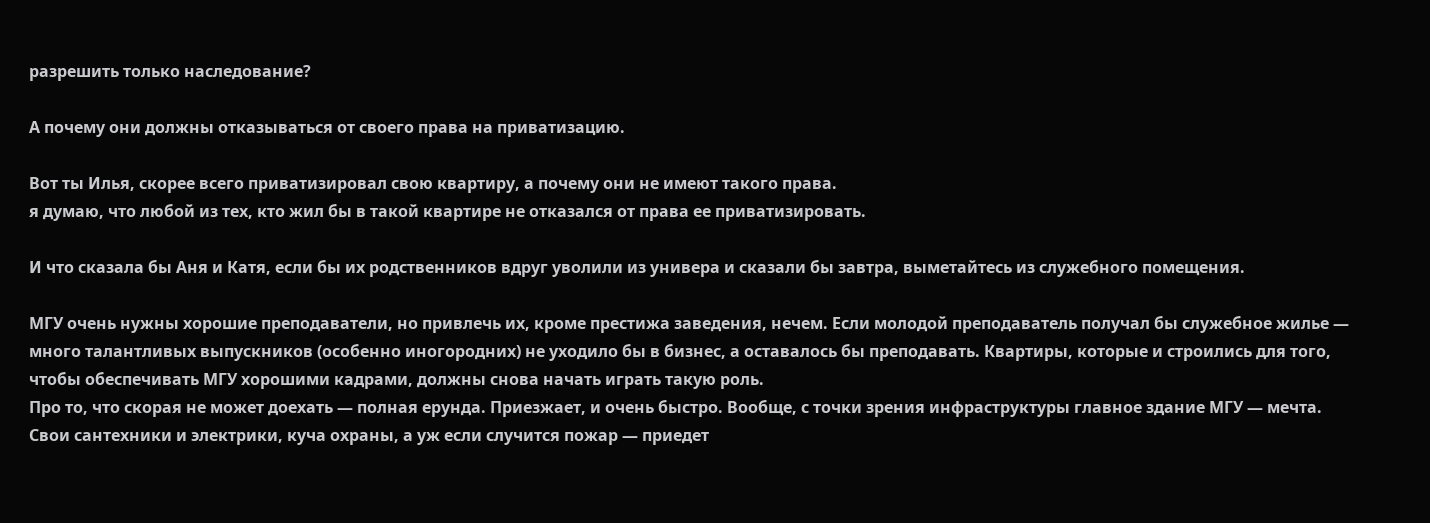разрешить только наследование?

А почему они должны отказываться от своего права на приватизацию.

Вот ты Илья, скорее всего приватизировал свою квартиру, а почему они не имеют такого права.
я думаю, что любой из тех, кто жил бы в такой квартире не отказался от права ее приватизировать.

И что сказала бы Аня и Катя, если бы их родственников вдруг уволили из универа и сказали бы завтра, выметайтесь из служебного помещения.

МГУ очень нужны хорошие преподаватели, но привлечь их, кроме престижа заведения, нечем. Если молодой преподаватель получал бы служебное жилье — много талантливых выпускников (особенно иногородних) не уходило бы в бизнес, а оставалось бы преподавать. Квартиры, которые и строились для того, чтобы обеспечивать МГУ хорошими кадрами, должны снова начать играть такую роль.
Про то, что скорая не может доехать — полная ерунда. Приезжает, и очень быстро. Вообще, с точки зрения инфраструктуры главное здание МГУ — мечта. Свои сантехники и электрики, куча охраны, а уж если случится пожар — приедет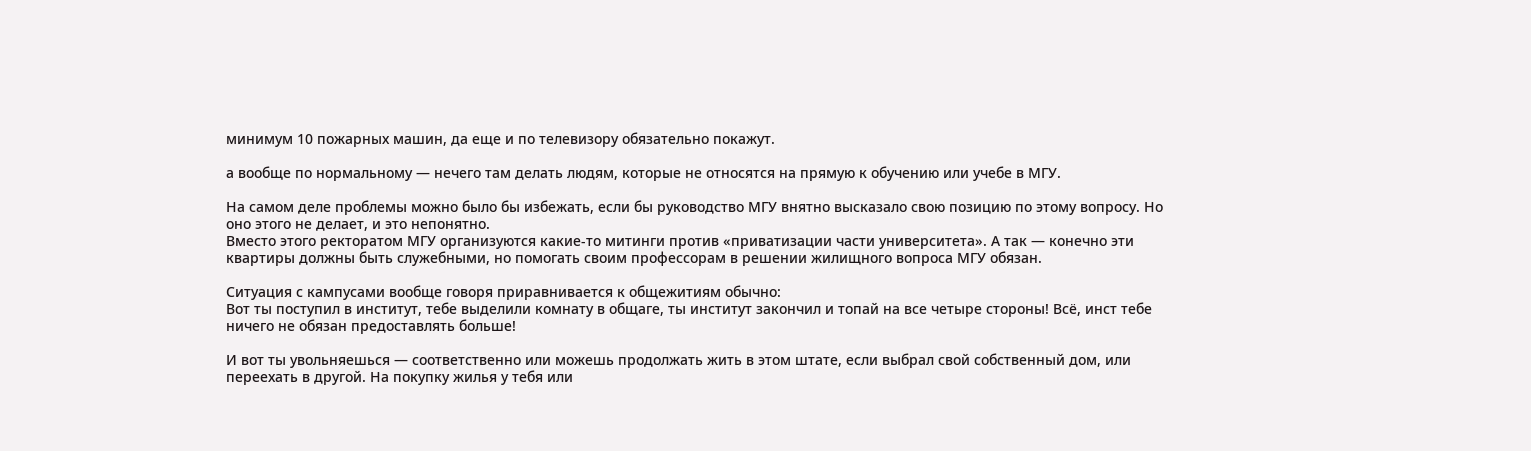минимум 10 пожарных машин, да еще и по телевизору обязательно покажут.

а вообще по нормальному — нечего там делать людям, которые не относятся на прямую к обучению или учебе в МГУ.

На самом деле проблемы можно было бы избежать, если бы руководство МГУ внятно высказало свою позицию по этому вопросу. Но оно этого не делает, и это непонятно.
Вместо этого ректоратом МГУ организуются какие-то митинги против «приватизации части университета». А так — конечно эти квартиры должны быть служебными, но помогать своим профессорам в решении жилищного вопроса МГУ обязан.

Ситуация с кампусами вообще говоря приравнивается к общежитиям обычно:
Вот ты поступил в институт, тебе выделили комнату в общаге, ты институт закончил и топай на все четыре стороны! Всё, инст тебе ничего не обязан предоставлять больше!

И вот ты увольняешься — соответственно или можешь продолжать жить в этом штате, если выбрал свой собственный дом, или переехать в другой. На покупку жилья у тебя или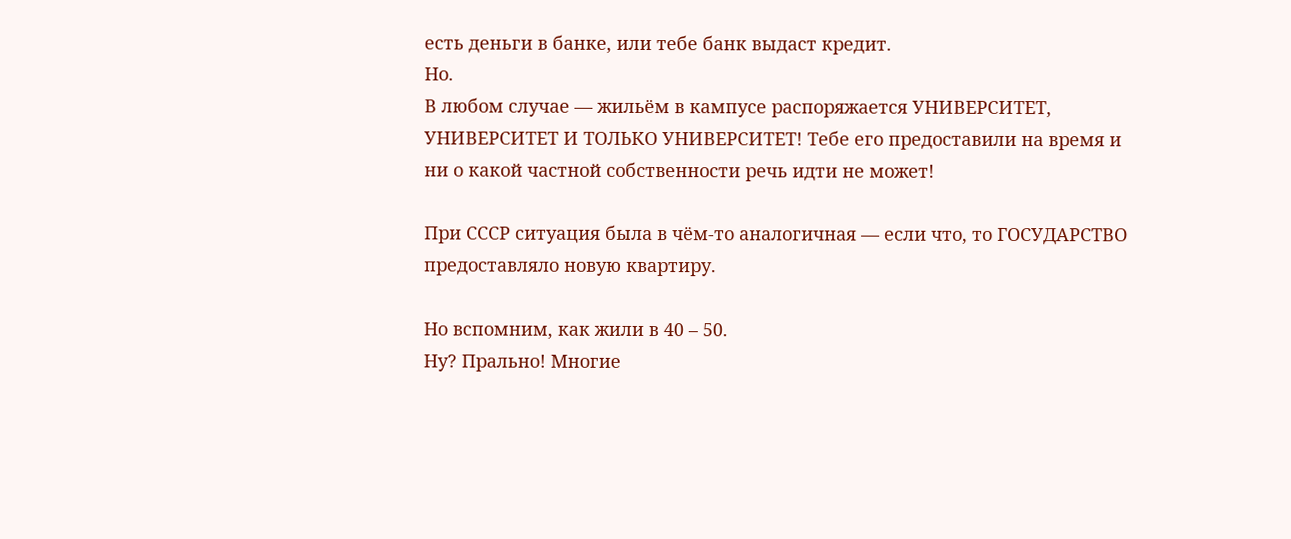есть деньги в банке, или тебе банк выдаст кредит.
Но.
В любом случае — жильём в кампусе распоряжается УНИВЕРСИТЕТ, УНИВЕРСИТЕТ И ТОЛЬКО УНИВЕРСИТЕТ! Тебе его предоставили на время и ни о какой частной собственности речь идти не может!

При СССР ситуация была в чём-то аналогичная — если что, то ГОСУДАРСТВО предоставляло новую квартиру.

Но вспомним, как жили в 40 – 50.
Ну? Прально! Многие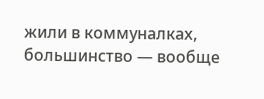жили в коммуналках, большинство — вообще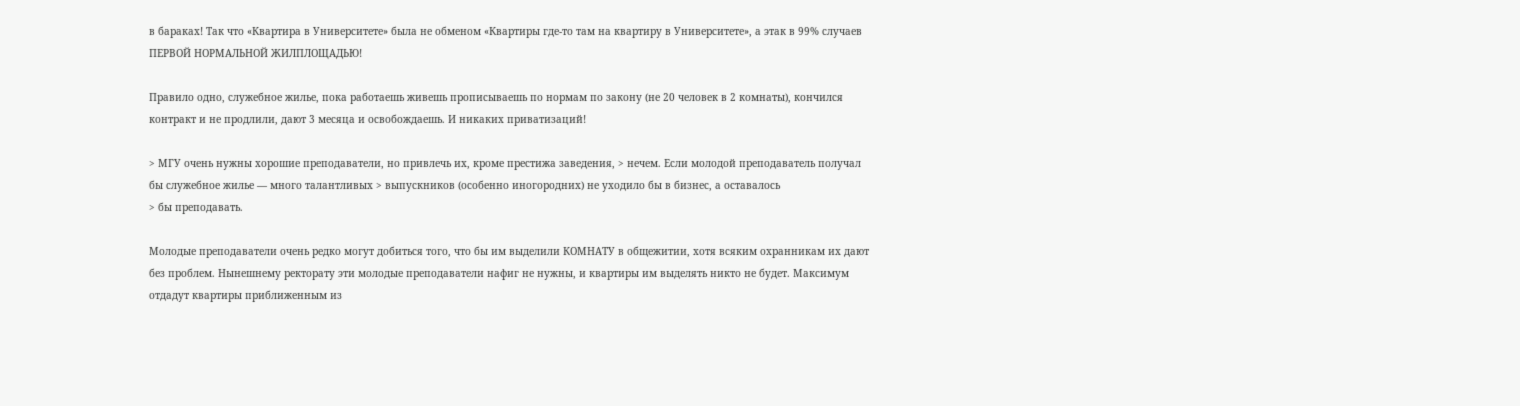в бараках! Так что «Квартира в Университете» была не обменом «Квартиры где-то там на квартиру в Университете», а этак в 99% случаев ПЕРВОЙ НОРМАЛЬНОЙ ЖИЛПЛОЩАДЬЮ!

Правило одно, служебное жилье, пока работаешь живешь прописываешь по нормам по закону (не 20 человек в 2 комнаты), кончился контракт и не продлили, дают 3 месяца и освобождаешь. И никаких приватизаций!

> МГУ очень нужны хорошие преподаватели, но привлечь их, кроме престижа заведения, > нечем. Если молодой преподаватель получал бы служебное жилье — много талантливых > выпускников (особенно иногородних) не уходило бы в бизнес, а оставалось
> бы преподавать.

Молодые преподаватели очень редко могут добиться того, что бы им выделили КОМНАТУ в общежитии, хотя всяким охранникам их дают без проблем. Нынешнему ректорату эти молодые преподаватели нафиг не нужны, и квартиры им выделять никто не будет. Максимум отдадут квартиры приближенным из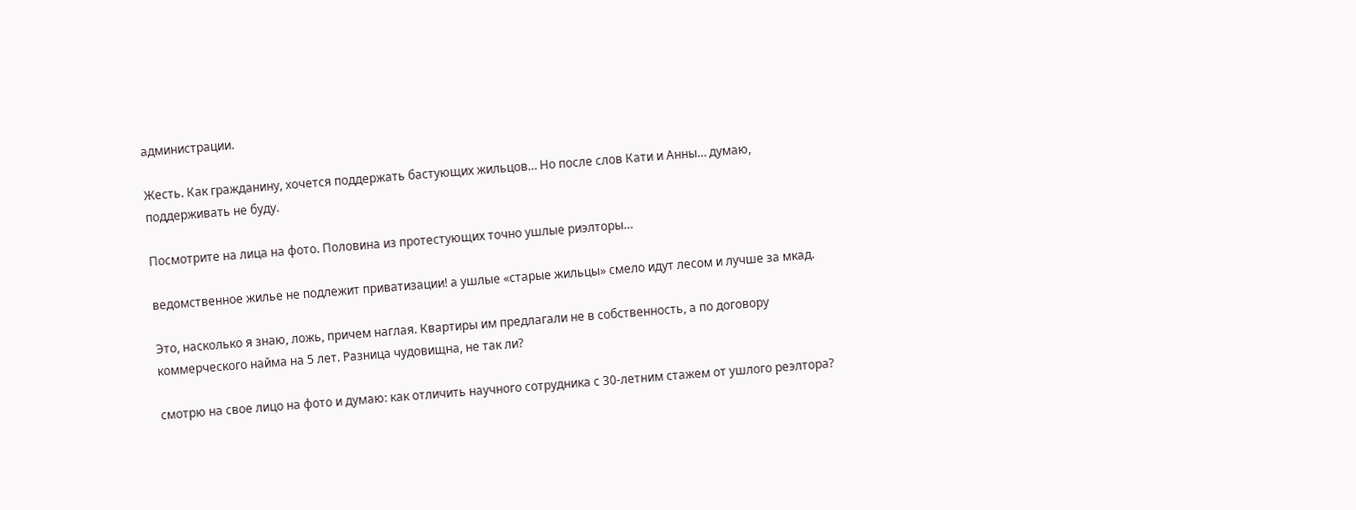администрации.

Жесть. Как гражданину, хочется поддержать бастующих жильцов… Но после слов Кати и Анны… думаю, поддерживать не буду.

Посмотрите на лица на фото. Половина из протестующих точно ушлые риэлторы…

ведомственное жилье не подлежит приватизации! а ушлые «старые жильцы» смело идут лесом и лучше за мкад.

Это, насколько я знаю, ложь, причем наглая. Квартиры им предлагали не в собственность, а по договору коммерческого найма на 5 лет. Разница чудовищна, не так ли?

смотрю на свое лицо на фото и думаю: как отличить научного сотрудника с 30-летним стажем от ушлого реэлтора?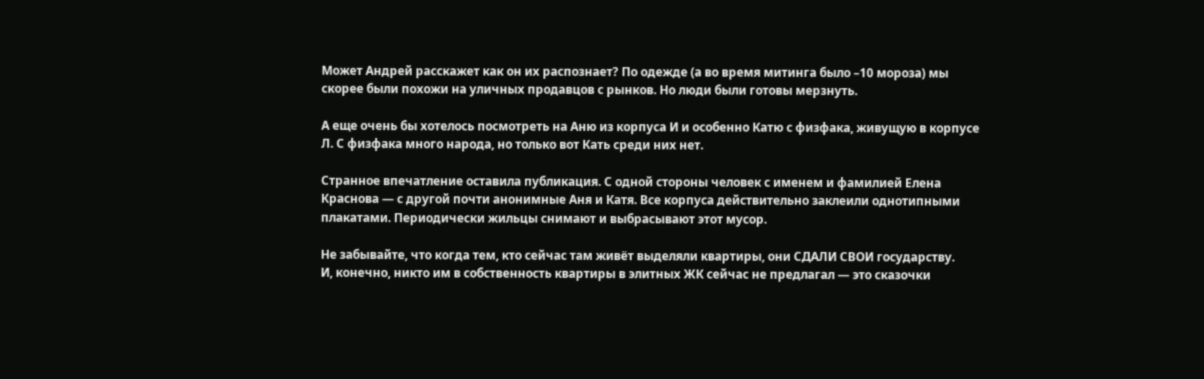Может Андрей расскажет как он их распознает? По одежде (а во время митинга было –10 мороза) мы скорее были похожи на уличных продавцов с рынков. Но люди были готовы мерзнуть.

А еще очень бы хотелось посмотреть на Аню из корпуса И и особенно Катю с физфака, живущую в корпусе Л. С физфака много народа, но только вот Кать среди них нет.

Странное впечатление оставила публикация. С одной стороны человек с именем и фамилией Елена Краснова — с другой почти анонимные Аня и Катя. Все корпуса действительно заклеили однотипными плакатами. Периодически жильцы снимают и выбрасывают этот мусор.

Не забывайте, что когда тем, кто сейчас там живёт выделяли квартиры, они СДАЛИ СВОИ государству.
И, конечно, никто им в собственность квартиры в элитных ЖК сейчас не предлагал — это сказочки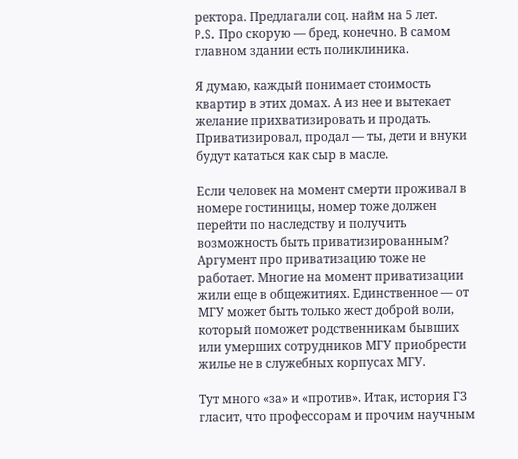ректора. Предлагали соц. найм на 5 лет.
P.S. Про скорую — бред, конечно. В самом главном здании есть поликлиника.

Я думаю, каждый понимает стоимость квартир в этих домах. А из нее и вытекает желание прихватизировать и продать. Приватизировал, продал — ты, дети и внуки будут кататься как сыр в масле.

Если человек на момент смерти проживал в номере гостиницы, номер тоже должен перейти по наследству и получить возможность быть приватизированным?
Аргумент про приватизацию тоже не работает. Многие на момент приватизации жили еще в общежитиях. Единственное — от МГУ может быть только жест доброй воли, который поможет родственникам бывших или умерших сотрудников МГУ приобрести жилье не в служебных корпусах МГУ.

Тут много «за» и «против». Итак, история ГЗ гласит, что профессорам и прочим научным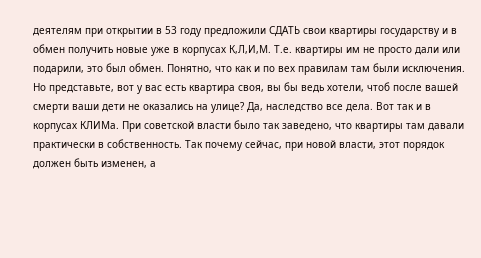деятелям при открытии в 53 году предложили СДАТЬ свои квартиры государству и в обмен получить новые уже в корпусах К,Л,И,М. Т.е. квартиры им не просто дали или подарили, это был обмен. Понятно, что как и по вех правилам там были исключения. Но представьте, вот у вас есть квартира своя, вы бы ведь хотели, чтоб после вашей смерти ваши дети не оказались на улице? Да, наследство все дела. Вот так и в корпусах КЛИМа. При советской власти было так заведено, что квартиры там давали практически в собственность. Так почему сейчас, при новой власти, этот порядок должен быть изменен, а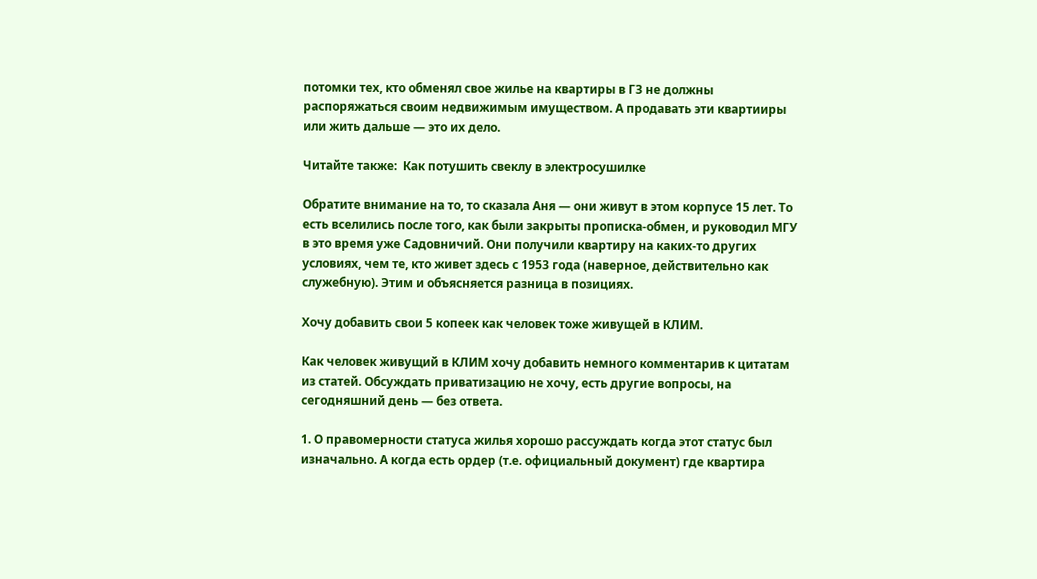потомки тех, кто обменял свое жилье на квартиры в ГЗ не должны распоряжаться своим недвижимым имуществом. А продавать эти квартииры или жить дальше — это их дело.

Читайте также:  Как потушить свеклу в электросушилке

Обратите внимание на то, то сказала Аня — они живут в этом корпусе 15 лет. То есть вселились после того, как были закрыты прописка-обмен, и руководил МГУ в это время уже Садовничий. Они получили квартиру на каких-то других условиях, чем те, кто живет здесь с 1953 года (наверное, действительно как служебную). Этим и объясняется разница в позициях.

Хочу добавить свои 5 копеек как человек тоже живущей в КЛИМ.

Как человек живущий в КЛИМ хочу добавить немного комментарив к цитатам из статей. Обсуждать приватизацию не хочу, есть другие вопросы, на сегодняшний день — без ответа.

1. О правомерности статуса жилья хорошо рассуждать когда этот статус был изначально. А когда есть ордер (т.е. официальный документ) где квартира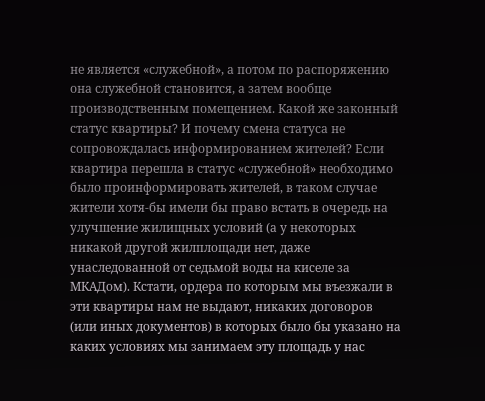не является «служебной», а потом по распоряжению она служебной становится, а затем вообще производственным помещением. Какой же законный статус квартиры? И почему смена статуса не сопровождалась информированием жителей? Если квартира перешла в статус «служебной» необходимо было проинформировать жителей, в таком случае жители хотя-бы имели бы право встать в очередь на улучшение жилищных условий (а у некоторых никакой другой жилплощади нет, даже унаследованной от седьмой воды на киселе за МКАДом). Кстати, ордера по которым мы въезжали в эти квартиры нам не выдают, никаких договоров (или иных документов) в которых было бы указано на каких условиях мы занимаем эту площадь у нас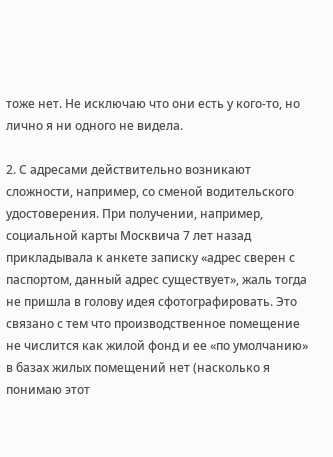тоже нет. Не исключаю что они есть у кого-то, но лично я ни одного не видела.

2. С адресами действительно возникают сложности, например, со сменой водительского удостоверения. При получении, например, социальной карты Москвича 7 лет назад прикладывала к анкете записку «адрес сверен с паспортом, данный адрес существует», жаль тогда не пришла в голову идея сфотографировать. Это связано с тем что производственное помещение не числится как жилой фонд и ее «по умолчанию» в базах жилых помещений нет (насколько я понимаю этот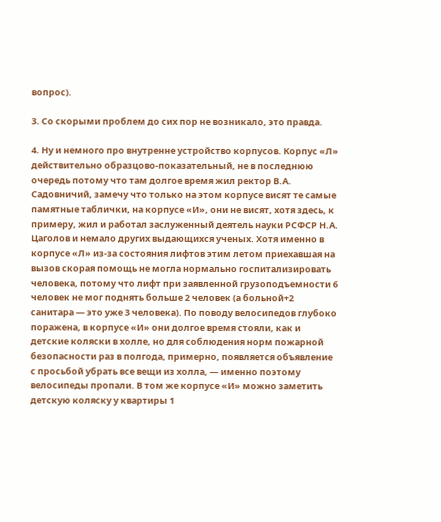вопрос).

3. Со скорыми проблем до сих пор не возникало, это правда.

4. Ну и немного про внутренне устройство корпусов. Корпус «Л» действительно образцово-показательный, не в последнюю очередь потому что там долгое время жил ректор В.А. Садовничий, замечу что только на этом корпусе висят те самые памятные таблички, на корпусе «И», они не висят, хотя здесь, к примеру, жил и работал заслуженный деятель науки РСФСР Н.А. Цаголов и немало других выдающихся ученых. Хотя именно в корпусе «Л» из-за состояния лифтов этим летом приехавшая на вызов скорая помощь не могла нормально госпитализировать человека, потому что лифт при заявленной грузоподъемности 6 человек не мог поднять больше 2 человек (а больной+2 санитара — это уже 3 человека). По поводу велосипедов глубоко поражена, в корпусе «И» они долгое время стояли, как и детские коляски в холле, но для соблюдения норм пожарной безопасности раз в полгода, примерно, появляется объявление с просьбой убрать все вещи из холла, — именно поэтому велосипеды пропали. В том же корпусе «И» можно заметить детскую коляску у квартиры 1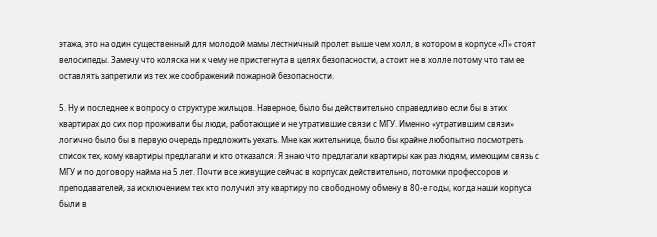этажа, это на один существенный для молодой мамы лестничный пролет выше чем холл, в котором в корпусе «Л» стоят велосипеды. Замечу что коляска ни к чему не пристегнута в целях безопасности, а стоит не в холле потому что там ее оставлять запретили из тех же соображений пожарной безопасности.

5. Ну и последнее к вопросу о структуре жильцов. Наверное, было бы действительно справедливо если бы в этих квартирах до сих пор проживали бы люди, работающие и не утратившие связи с МГУ. Именно «утратившим связи» логично было бы в первую очередь предложить уехать. Мне как жительнице, было бы крайне любопытно посмотреть список тех, кому квартиры предлагали и кто отказался. Я знаю что предлагали квартиры как раз людям, имеющим связь с МГУ и по договору найма на 5 лет. Почти все живущие сейчас в корпусах действительно, потомки профессоров и преподавателей, за исключением тех кто получил эту квартиру по свободному обмену в 80-е годы, когда наши корпуса были в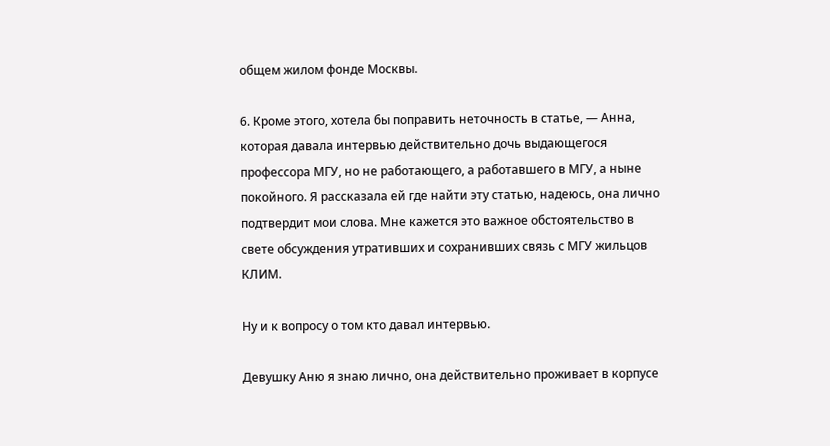общем жилом фонде Москвы.

6. Кроме этого, хотела бы поправить неточность в статье, — Анна, которая давала интервью действительно дочь выдающегося профессора МГУ, но не работающего, а работавшего в МГУ, а ныне покойного. Я рассказала ей где найти эту статью, надеюсь, она лично подтвердит мои слова. Мне кажется это важное обстоятельство в свете обсуждения утративших и сохранивших связь с МГУ жильцов КЛИМ.

Ну и к вопросу о том кто давал интервью.

Девушку Аню я знаю лично, она действительно проживает в корпусе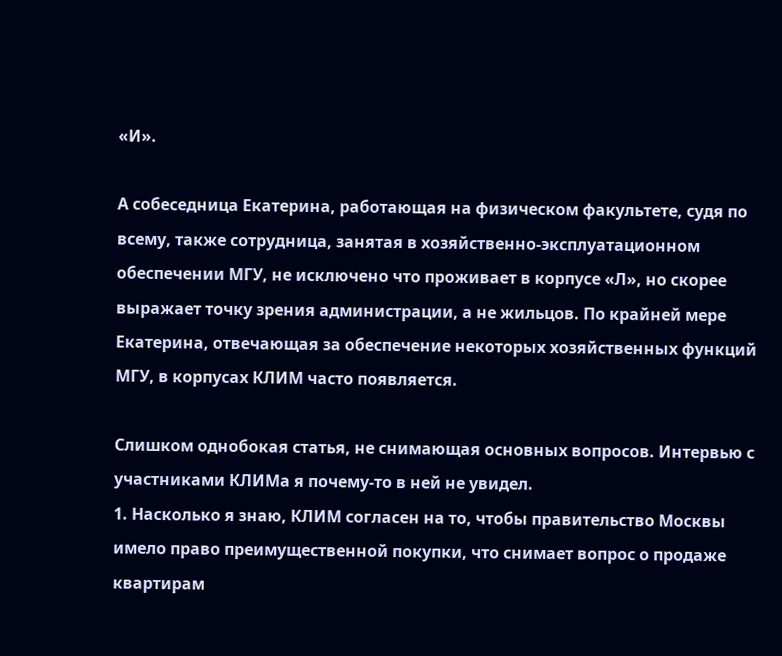«И».

А собеседница Екатерина, работающая на физическом факультете, судя по всему, также сотрудница, занятая в хозяйственно-эксплуатационном обеспечении МГУ, не исключено что проживает в корпусе «Л», но скорее выражает точку зрения администрации, а не жильцов. По крайней мере Екатерина, отвечающая за обеспечение некоторых хозяйственных функций МГУ, в корпусах КЛИМ часто появляется.

Слишком однобокая статья, не снимающая основных вопросов. Интервью с участниками КЛИМа я почему-то в ней не увидел.
1. Насколько я знаю, КЛИМ согласен на то, чтобы правительство Москвы имело право преимущественной покупки, что снимает вопрос о продаже квартирам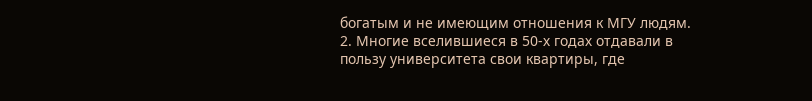богатым и не имеющим отношения к МГУ людям.
2. Многие вселившиеся в 50-х годах отдавали в пользу университета свои квартиры, где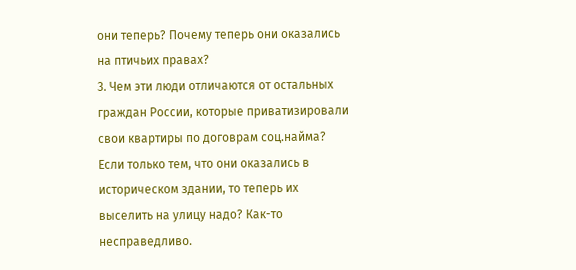они теперь? Почему теперь они оказались на птичьих правах?
3. Чем эти люди отличаются от остальных граждан России, которые приватизировали свои квартиры по договрам соц.найма? Если только тем, что они оказались в историческом здании, то теперь их выселить на улицу надо? Как-то несправедливо.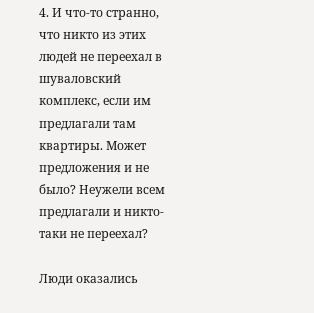4. И что-то странно, что никто из этих людей не переехал в шуваловский комплекс, если им предлагали там квартиры. Может предложения и не было? Неужели всем предлагали и никто-таки не переехал?

Люди оказались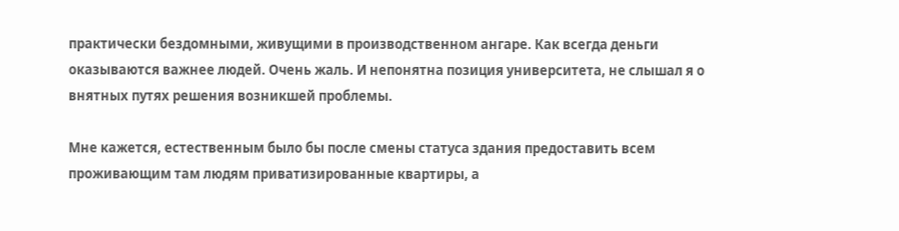практически бездомными, живущими в производственном ангаре. Как всегда деньги оказываются важнее людей. Очень жаль. И непонятна позиция университета, не слышал я о внятных путях решения возникшей проблемы.

Мне кажется, естественным было бы после смены статуса здания предоставить всем проживающим там людям приватизированные квартиры, а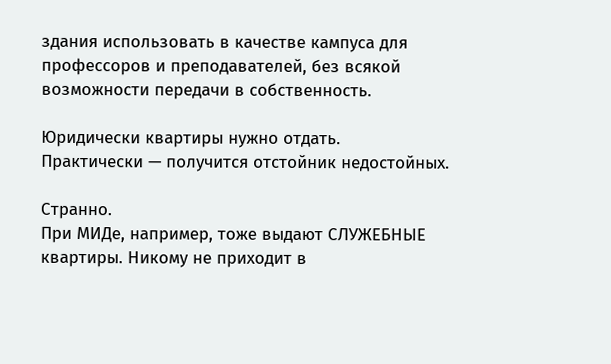здания использовать в качестве кампуса для профессоров и преподавателей, без всякой возможности передачи в собственность.

Юридически квартиры нужно отдать.
Практически — получится отстойник недостойных.

Странно.
При МИДе, например, тоже выдают СЛУЖЕБНЫЕ квартиры. Никому не приходит в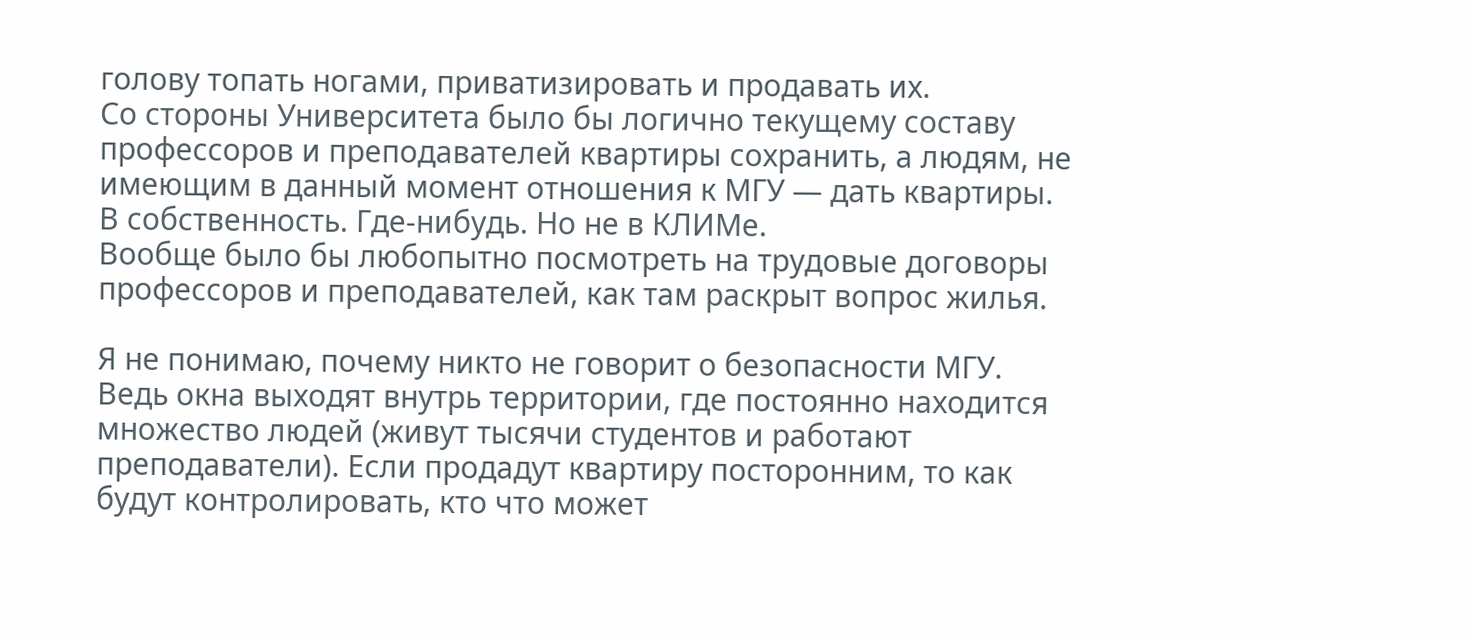голову топать ногами, приватизировать и продавать их.
Со стороны Университета было бы логично текущему составу профессоров и преподавателей квартиры сохранить, а людям, не имеющим в данный момент отношения к МГУ — дать квартиры. В собственность. Где-нибудь. Но не в КЛИМе.
Вообще было бы любопытно посмотреть на трудовые договоры профессоров и преподавателей, как там раскрыт вопрос жилья.

Я не понимаю, почему никто не говорит о безопасности МГУ. Ведь окна выходят внутрь территории, где постоянно находится множество людей (живут тысячи студентов и работают преподаватели). Если продадут квартиру посторонним, то как будут контролировать, кто что может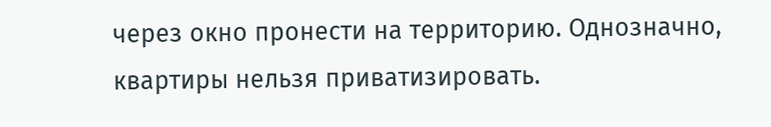через окно пронести на территорию. Однозначно, квартиры нельзя приватизировать.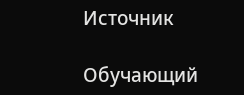Источник

Обучающий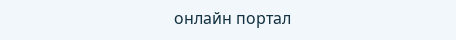онлайн портал